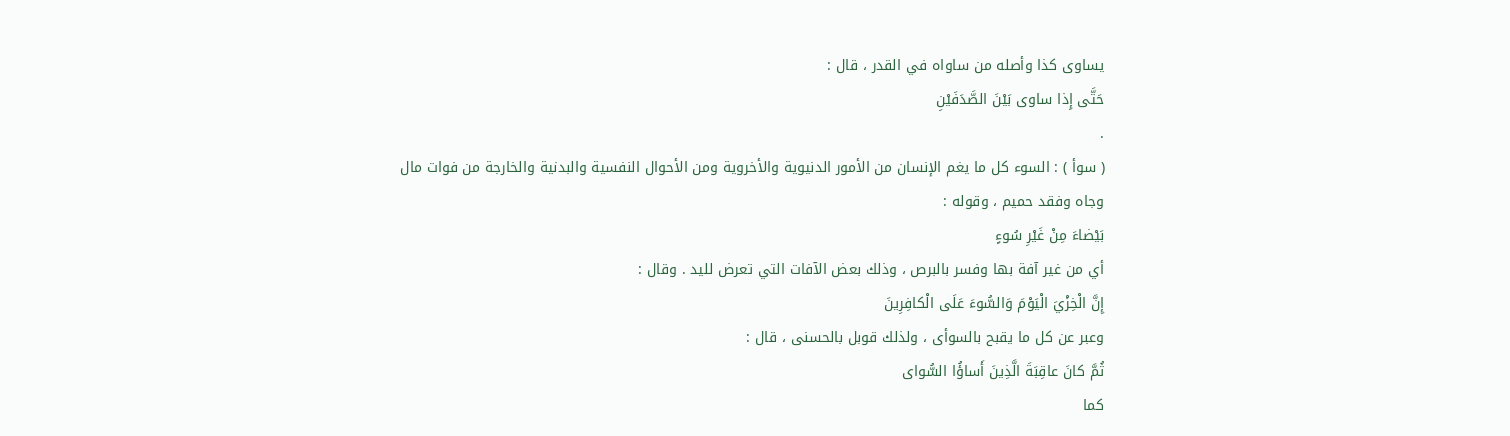يساوى كذا وأصله من ساواه في القدر ، قال :
حَتَّى إِذا ساوى بَيْنَ الصَّدَفَيْنِ
.
( سوأ ) : السوء كل ما يغم الإنسان من الأمور الدنيوية والأخروية ومن الأحوال النفسية والبدنية والخارجة من فوات مال وجاه وفقد حميم ، وقوله :
بَيْضاءَ مِنْ غَيْرِ سُوءٍ
أي من غير آفة بها وفسر بالبرص ، وذلك بعض الآفات التي تعرض لليد . وقال :
إِنَّ الْخِزْيَ الْيَوْمَ وَالسُّوءَ عَلَى الْكافِرِينَ
وعبر عن كل ما يقبح بالسوأى ، ولذلك قوبل بالحسنى ، قال :
ثُمَّ كانَ عاقِبَةَ الَّذِينَ أَساؤُا السُّواى
كما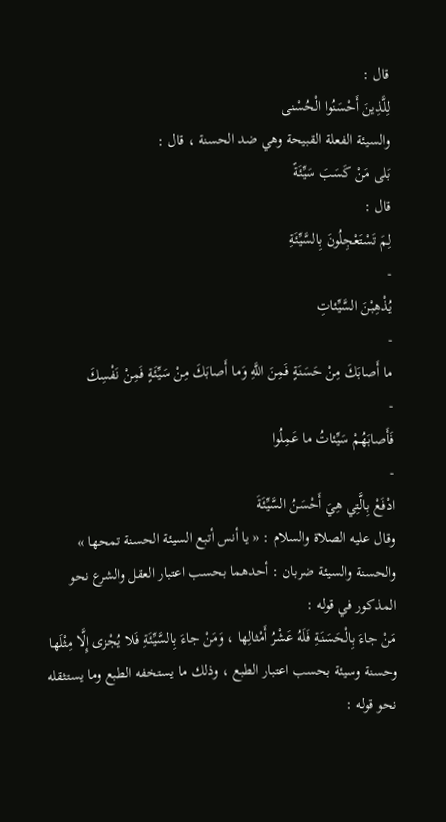قال :
لِلَّذِينَ أَحْسَنُوا الْحُسْنى
والسيئة الفعلة القبيحة وهي ضد الحسنة ، قال :
بَلى مَنْ كَسَبَ سَيِّئَةً
قال :
لِمَ تَسْتَعْجِلُونَ بِالسَّيِّئَةِ
-
يُذْهِبْنَ السَّيِّئاتِ
-
ما أَصابَكَ مِنْ حَسَنَةٍ فَمِنَ اللَّهِ وَما أَصابَكَ مِنْ سَيِّئَةٍ فَمِنْ نَفْسِكَ
-
فَأَصابَهُمْ سَيِّئاتُ ما عَمِلُوا
-
ادْفَعْ بِالَّتِي هِيَ أَحْسَنُ السَّيِّئَةَ
وقال عليه الصلاة والسلام : « يا أنس أتبع السيئة الحسنة تمحها »
والحسنة والسيئة ضربان : أحدهما بحسب اعتبار العقل والشرع نحو المذكور في قوله :
مَنْ جاءَ بِالْحَسَنَةِ فَلَهُ عَشْرُ أَمْثالِها ، وَمَنْ جاءَ بِالسَّيِّئَةِ فَلا يُجْزى إِلَّا مِثْلَها
وحسنة وسيئة بحسب اعتبار الطبع ، وذلك ما يستخفه الطبع وما يستثقله نحو قوله :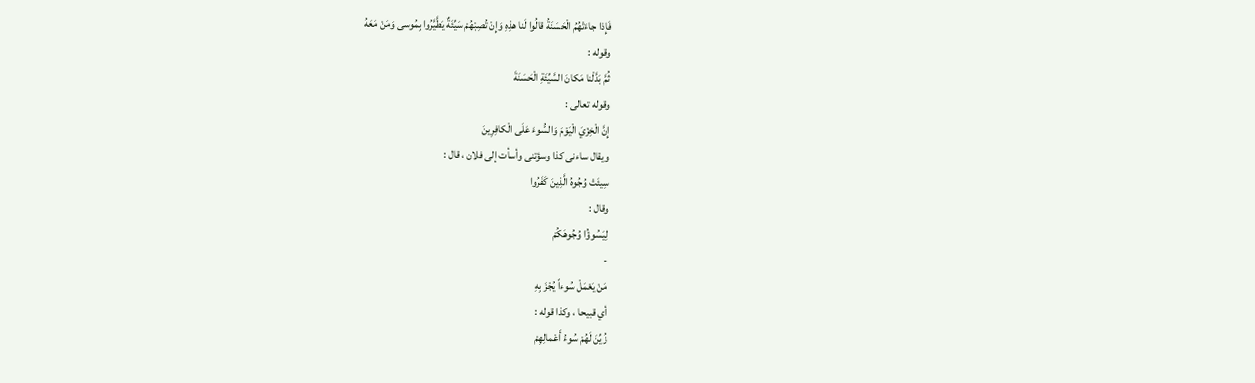فَإِذا جاءَتْهُمُ الْحَسَنَةُ قالُوا لَنا هذِهِ وَإِنْ تُصِبْهُمْ سَيِّئَةٌ يَطَّيَّرُوا بِمُوسى وَمَنْ مَعَهُ
وقوله :
ثُمَّ بَدَّلْنا مَكانَ السَّيِّئَةِ الْحَسَنَةَ
وقوله تعالى :
إِنَّ الْخِزْيَ الْيَوْمَ وَالسُّوءَ عَلَى الْكافِرِينَ
ويقال ساءنى كذا وسؤتنى وأسأت إلى فلان ، قال :
سِيئَتْ وُجُوهُ الَّذِينَ كَفَرُوا
وقال :
لِيَسُوؤُا وُجُوهَكُمْ
-
مَنْ يَعْمَلْ سُوءاً يُجْزَ بِهِ
أي قبيحا ، وكذا قوله :
زُيِّنَ لَهُمْ سُوءُ أَعْمالِهِمْ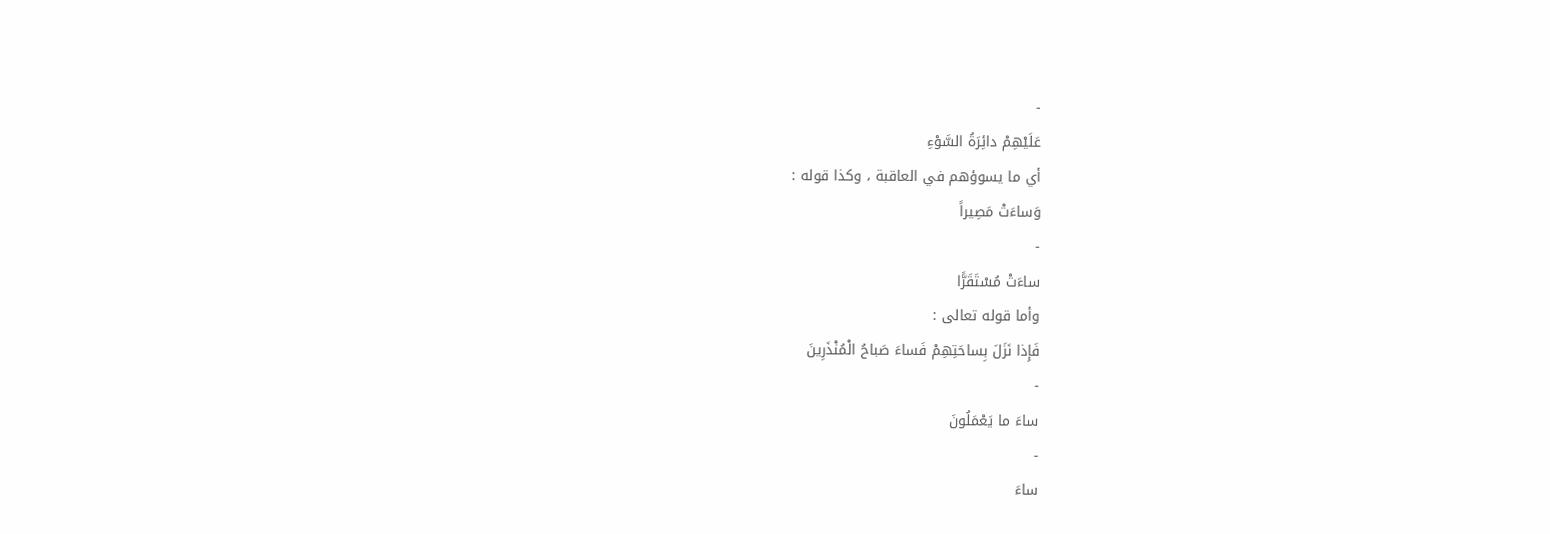-
عَلَيْهِمْ دائِرَةُ السَّوْءِ
أي ما يسوؤهم في العاقبة ، وكذا قوله :
وَساءَتْ مَصِيراً
-
ساءَتْ مُسْتَقَرًّا
وأما قوله تعالى :
فَإِذا نَزَلَ بِساحَتِهِمْ فَساءَ صَباحُ الْمُنْذَرِينَ
-
ساءَ ما يَعْمَلُونَ
-
ساءَ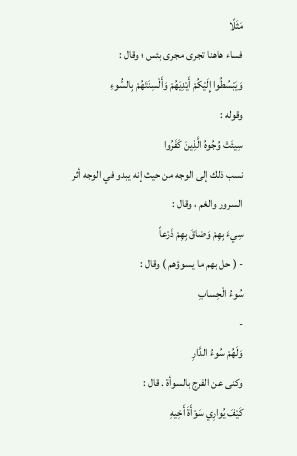مَثَلًا
فساء هاهنا تجرى مجرى بئس ؛ وقال :
وَيَبْسُطُوا إِلَيْكُمْ أَيْدِيَهُمْ وَأَلْسِنَتَهُمْ بِالسُّوءِ
وقوله :
سِيئَتْ وُجُوهُ الَّذِينَ كَفَرُوا
نسب ذلك إلى الوجه من حيث إنه يبدو في الوجه أثر السرور والغم ، وقال :
سِيءَ بِهِمْ وَضاقَ بِهِمْ ذَرْعاً
- ( حل بهم ما يسوؤهم ) وقال :
سُوءُ الْحِسابِ
-
وَلَهُمْ سُوءُ الدَّارِ
وكنى عن الفرج بالسوأة . قال :
كَيْفَ يُوارِي سَوْأَةَ أَخِيهِ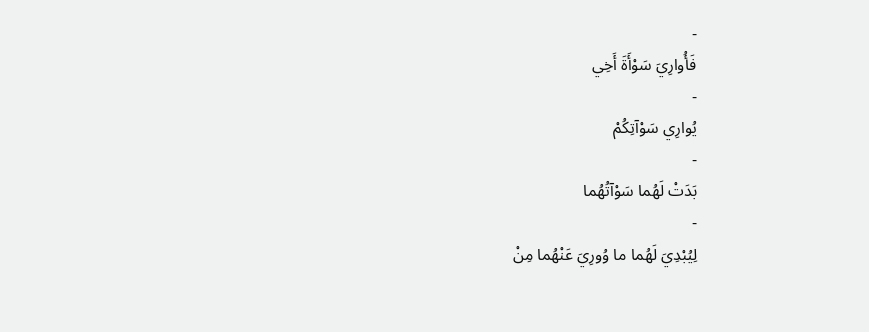-
فَأُوارِيَ سَوْأَةَ أَخِي
-
يُوارِي سَوْآتِكُمْ
-
بَدَتْ لَهُما سَوْآتُهُما
-
لِيُبْدِيَ لَهُما ما وُورِيَ عَنْهُما مِنْ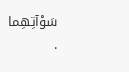سَوْآتِهِما
.